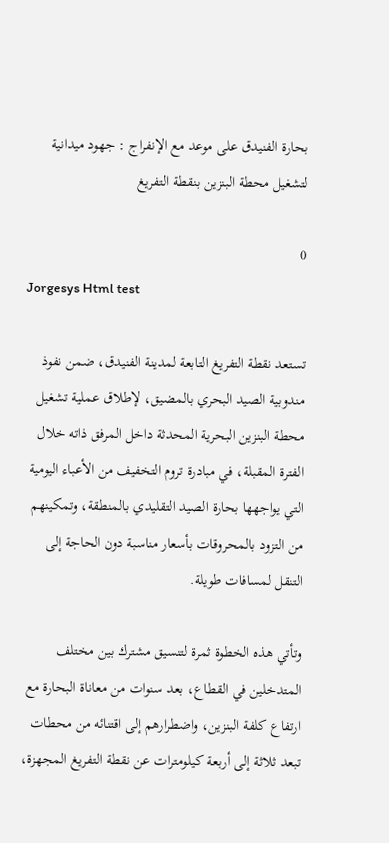بحارة الفنيدق على موعد مع الإنفراج : جهود ميدانية لتشغيل محطة البنزين بنقطة التفريغ

0
Jorgesys Html test

تستعد نقطة التفريغ التابعة لمدينة الفنيدق، ضمن نفوذ مندوبية الصيد البحري بالمضيق، لإطلاق عملية تشغيل محطة البنزين البحرية المحدثة داخل المرفق ذاته خلال الفترة المقبلة، في مبادرة تروم التخفيف من الأعباء اليومية التي يواجهها بحارة الصيد التقليدي بالمنطقة، وتمكينهم من التزود بالمحروقات بأسعار مناسبة دون الحاجة إلى التنقل لمسافات طويلة.

وتأتي هذه الخطوة ثمرة لتنسيق مشترك بين مختلف المتدخلين في القطاع، بعد سنوات من معاناة البحارة مع ارتفاع كلفة البنزين، واضطرارهم إلى اقتنائه من محطات تبعد ثلاثة إلى أربعة كيلومترات عن نقطة التفريغ المجهزة،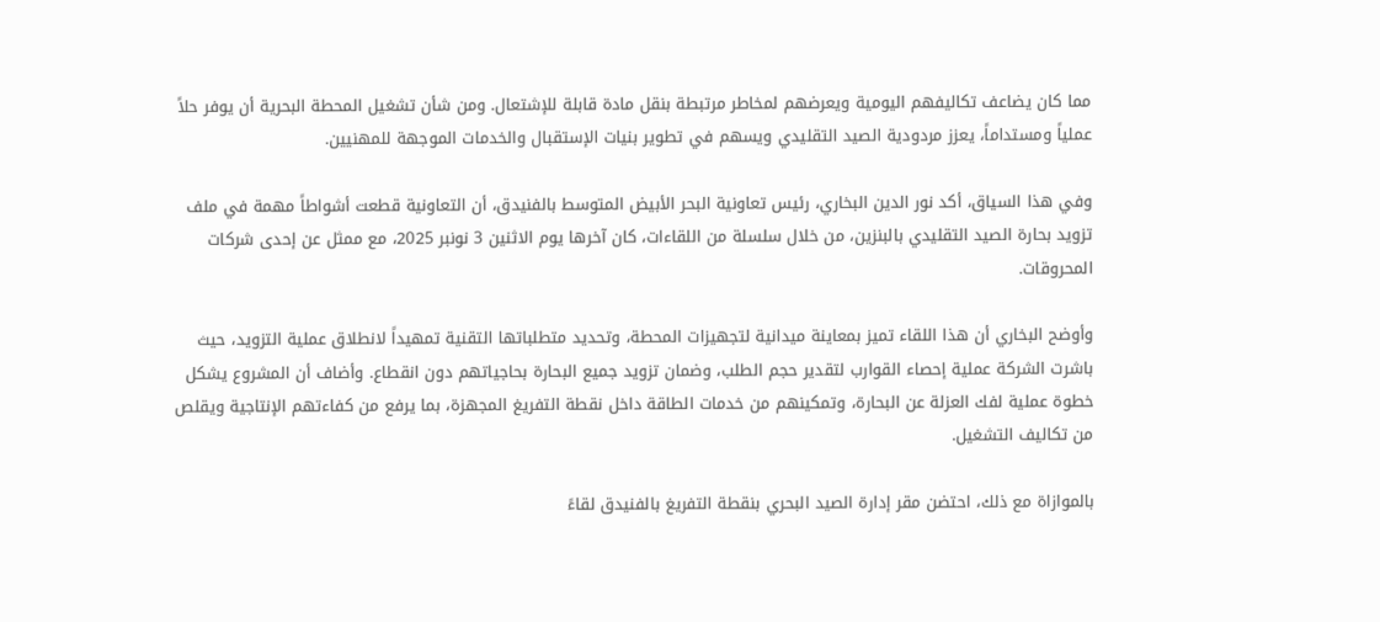مما كان يضاعف تكاليفهم اليومية ويعرضهم لمخاطر مرتبطة بنقل مادة قابلة للإشتعال. ومن شأن تشغيل المحطة البحرية أن يوفر حلاً عملياً ومستداماً، يعزز مردودية الصيد التقليدي ويسهم في تطوير بنيات الإستقبال والخدمات الموجهة للمهنيين.

وفي هذا السياق، أكد نور الدين البخاري، رئيس تعاونية البحر الأبيض المتوسط بالفنيدق، أن التعاونية قطعت أشواطاً مهمة في ملف تزويد بحارة الصيد التقليدي بالبنزين، من خلال سلسلة من اللقاءات، كان آخرها يوم الاثنين 3 نونبر 2025، مع ممثل عن إحدى شركات المحروقات.

وأوضح البخاري أن هذا اللقاء تميز بمعاينة ميدانية لتجهيزات المحطة، وتحديد متطلباتها التقنية تمهيداً لانطلاق عملية التزويد، حيث باشرت الشركة عملية إحصاء القوارب لتقدير حجم الطلب، وضمان تزويد جميع البحارة بحاجياتهم دون انقطاع. وأضاف أن المشروع يشكل خطوة عملية لفك العزلة عن البحارة، وتمكينهم من خدمات الطاقة داخل نقطة التفريغ المجهزة، بما يرفع من كفاءتهم الإنتاجية ويقلص من تكاليف التشغيل.

بالموازاة مع ذلك، احتضن مقر إدارة الصيد البحري بنقطة التفريغ بالفنيدق لقاءً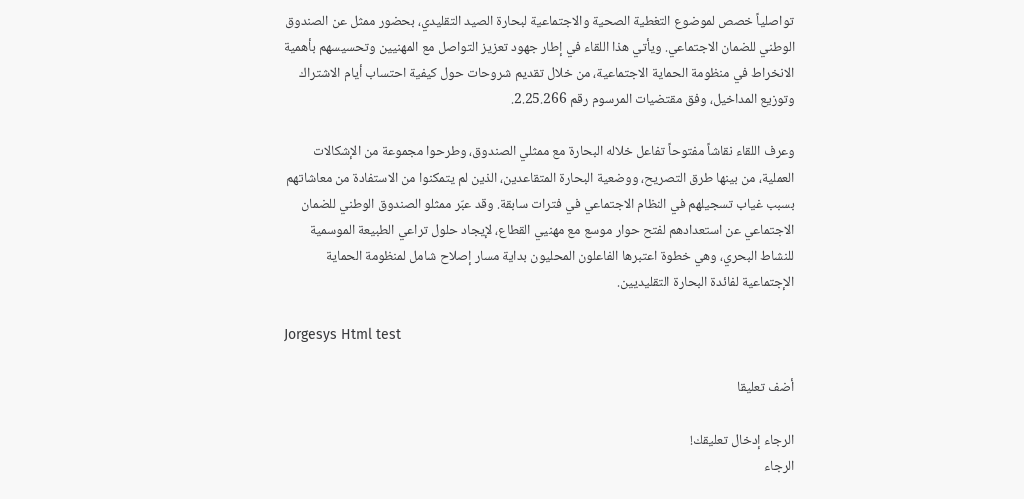تواصلياً خصص لموضوع التغطية الصحية والاجتماعية لبحارة الصيد التقليدي، بحضور ممثل عن الصندوق الوطني للضمان الاجتماعي. ويأتي هذا اللقاء في إطار جهود تعزيز التواصل مع المهنيين وتحسيسهم بأهمية الانخراط في منظومة الحماية الاجتماعية، من خلال تقديم شروحات حول كيفية احتساب أيام الاشتراك وتوزيع المداخيل، وفق مقتضيات المرسوم رقم 2.25.266.

وعرف اللقاء نقاشاً مفتوحاً تفاعل خلاله البحارة مع ممثلي الصندوق، وطرحوا مجموعة من الإشكالات العملية، من بينها طرق التصريح، ووضعية البحارة المتقاعدين، الذين لم يتمكنوا من الاستفادة من معاشاتهم بسبب غياب تسجيلهم في النظام الاجتماعي في فترات سابقة. وقد عبّر ممثلو الصندوق الوطني للضمان الاجتماعي عن استعدادهم لفتح حوار موسع مع مهنيي القطاع، لإيجاد حلول تراعي الطبيعة الموسمية للنشاط البحري، وهي خطوة اعتبرها الفاعلون المحليون بداية مسار إصلاح شامل لمنظومة الحماية الإجتماعية لفائدة البحارة التقليديين.

Jorgesys Html test

أضف تعليقا

الرجاء إدخال تعليقك!
الرجاء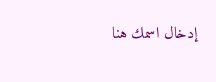إدخال اسمك هنا